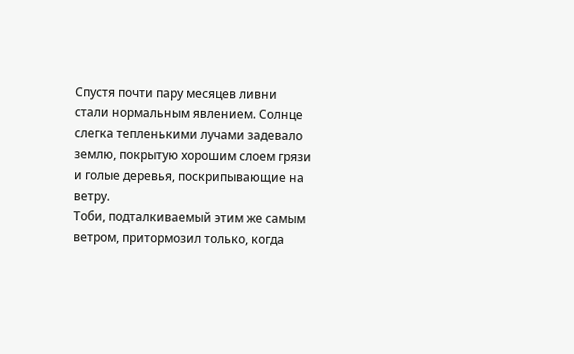Спустя почти пару месяцев ливни стали нормальным явлением. Солнце слегка тепленькими лучами задевало землю, покрытую хорошим слоем грязи и голые деревья, поскрипывающие на ветру.
Тоби, подталкиваемый этим же самым ветром, притормозил только, когда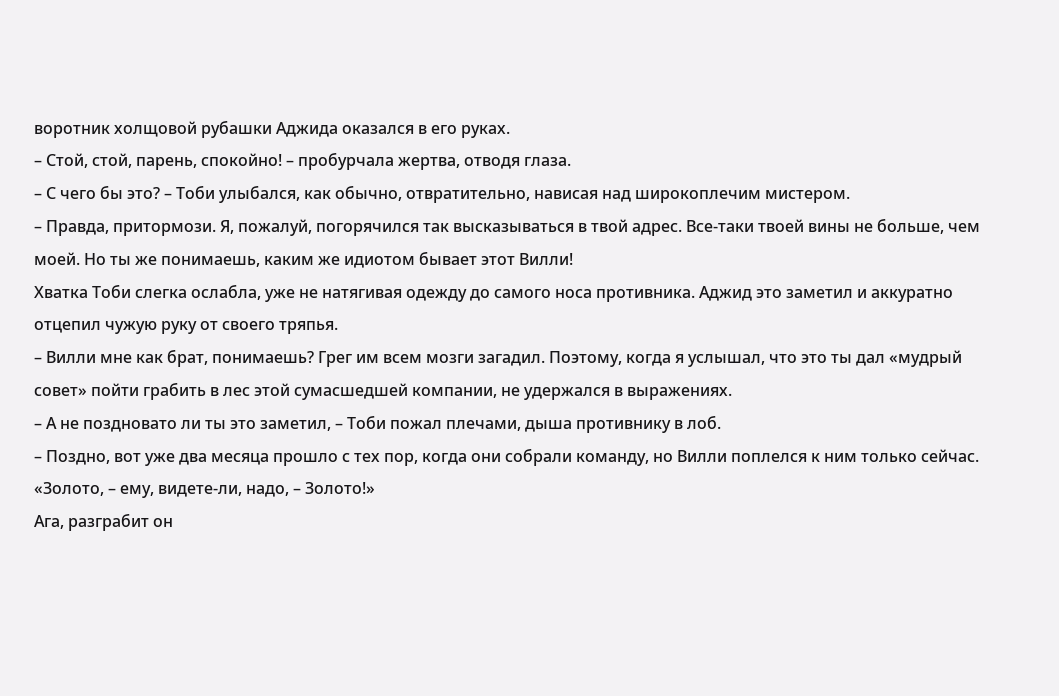воротник холщовой рубашки Аджида оказался в его руках.
– Стой, стой, парень, спокойно! – пробурчала жертва, отводя глаза.
– С чего бы это? – Тоби улыбался, как обычно, отвратительно, нависая над широкоплечим мистером.
– Правда, притормози. Я, пожалуй, погорячился так высказываться в твой адрес. Все-таки твоей вины не больше, чем моей. Но ты же понимаешь, каким же идиотом бывает этот Вилли!
Хватка Тоби слегка ослабла, уже не натягивая одежду до самого носа противника. Аджид это заметил и аккуратно отцепил чужую руку от своего тряпья.
– Вилли мне как брат, понимаешь? Грег им всем мозги загадил. Поэтому, когда я услышал, что это ты дал «мудрый совет» пойти грабить в лес этой сумасшедшей компании, не удержался в выражениях.
– А не поздновато ли ты это заметил, – Тоби пожал плечами, дыша противнику в лоб.
– Поздно, вот уже два месяца прошло с тех пор, когда они собрали команду, но Вилли поплелся к ним только сейчас.
«Золото, – ему, видете-ли, надо, – Золото!»
Ага, разграбит он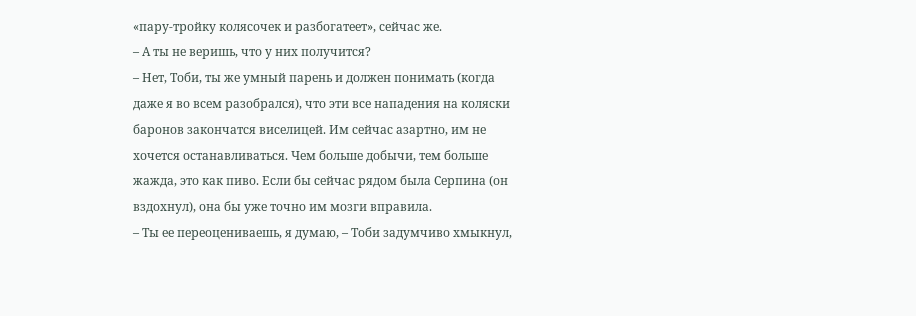«пару-тройку колясочек и разбогатеет», сейчас же.
– А ты не веришь, что у них получится?
– Нет, Тоби, ты же умный парень и должен понимать (когда даже я во всем разобрался), что эти все нападения на коляски баронов закончатся виселицей. Им сейчас азартно, им не хочется останавливаться. Чем больше добычи, тем больше жажда, это как пиво. Если бы сейчас рядом была Серпина (он вздохнул), она бы уже точно им мозги вправила.
– Ты ее переоцениваешь, я думаю, – Тоби задумчиво хмыкнул,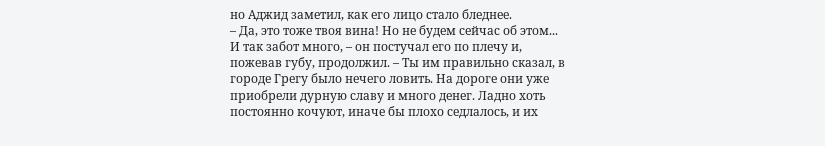но Аджид заметил, как его лицо стало бледнее.
– Да, это тоже твоя вина! Но не будем сейчас об этом... И так забот много, – он постучал его по плечу и, пожевав губу, продолжил. – Ты им правильно сказал, в городе Грегу было нечего ловить. На дороге они уже приобрели дурную славу и много денег. Ладно хоть постоянно кочуют, иначе бы плохо седлалось, и их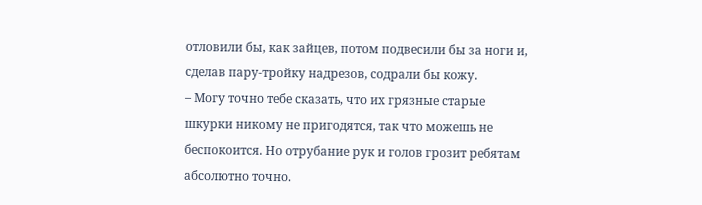отловили бы, как зайцев, потом подвесили бы за ноги и, сделав пару-тройку надрезов, содрали бы кожу.
– Могу точно тебе сказать, что их грязные старые шкурки никому не пригодятся, так что можешь не беспокоится. Но отрубание рук и голов грозит ребятам абсолютно точно.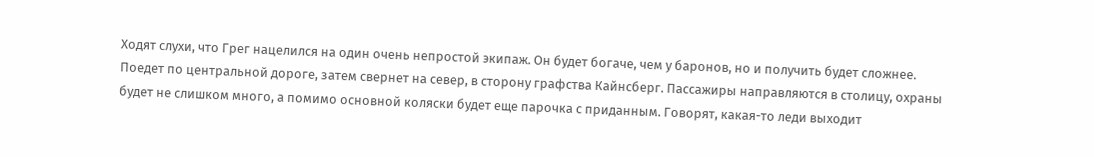Ходят слухи, что Грег нацелился на один очень непростой экипаж. Он будет богаче, чем у баронов, но и получить будет сложнее. Поедет по центральной дороге, затем свернет на север, в сторону графства Кайнсберг. Пассажиры направляются в столицу, охраны будет не слишком много, а помимо основной коляски будет еще парочка с приданным. Говорят, какая-то леди выходит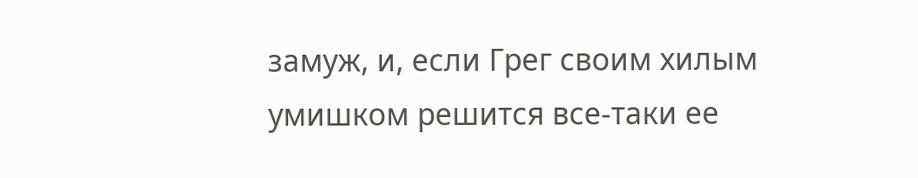замуж, и, если Грег своим хилым умишком решится все-таки ее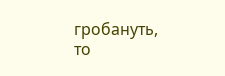гробануть, то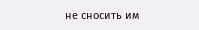не сносить им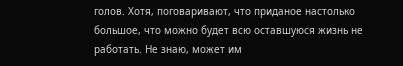голов. Хотя, поговаривают, что приданое настолько большое, что можно будет всю оставшуюся жизнь не работать. Не знаю, может им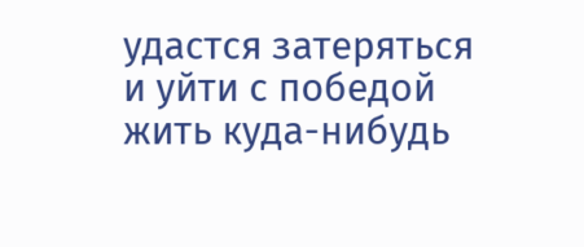удастся затеряться и уйти с победой жить куда-нибудь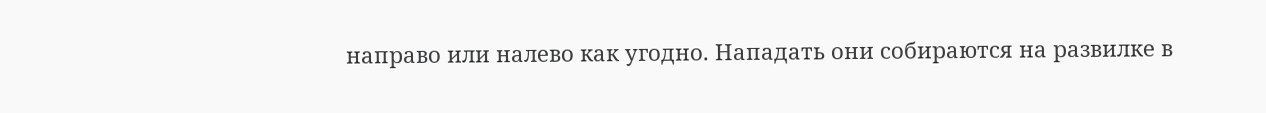направо или налево как угодно. Нападать они собираются на развилке в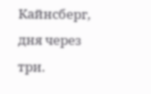Кайнсберг, дня через три.